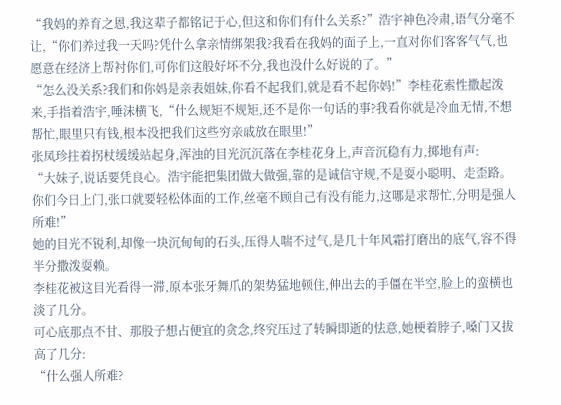“我妈的养育之恩,我这辈子都铭记于心,但这和你们有什么关系?”浩宇神色冷肃,语气分毫不让,“你们养过我一天吗?凭什么拿亲情绑架我?我看在我妈的面子上,一直对你们客客气气,也愿意在经济上帮衬你们,可你们这般好坏不分,我也没什么好说的了。”
“怎么没关系?我们和你妈是亲表姐妹,你看不起我们,就是看不起你妈!”李桂花索性撒起泼来,手指着浩宇,唾沫横飞,“什么规矩不规矩,还不是你一句话的事?我看你就是冷血无情,不想帮忙,眼里只有钱,根本没把我们这些穷亲戚放在眼里!”
张凤珍拄着拐杖缓缓站起身,浑浊的目光沉沉落在李桂花身上,声音沉稳有力,掷地有声:
“大妹子,说话要凭良心。浩宇能把集团做大做强,靠的是诚信守规,不是耍小聪明、走歪路。你们今日上门,张口就要轻松体面的工作,丝毫不顾自己有没有能力,这哪是求帮忙,分明是强人所难!”
她的目光不锐利,却像一块沉甸甸的石头,压得人喘不过气,是几十年风霜打磨出的底气,容不得半分撒泼耍赖。
李桂花被这目光看得一滞,原本张牙舞爪的架势猛地顿住,伸出去的手僵在半空,脸上的蛮横也淡了几分。
可心底那点不甘、那股子想占便宜的贪念,终究压过了转瞬即逝的怯意,她梗着脖子,嗓门又拔高了几分:
“什么强人所难?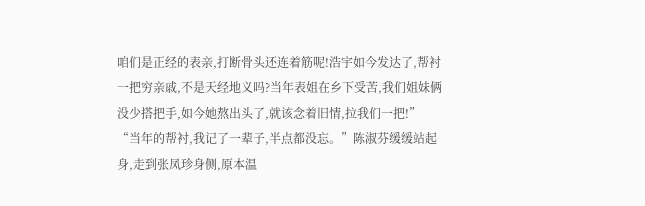咱们是正经的表亲,打断骨头还连着筋呢!浩宇如今发达了,帮衬一把穷亲戚,不是天经地义吗?当年表姐在乡下受苦,我们姐妹俩没少搭把手,如今她熬出头了,就该念着旧情,拉我们一把!”
“当年的帮衬,我记了一辈子,半点都没忘。”陈淑芬缓缓站起身,走到张凤珍身侧,原本温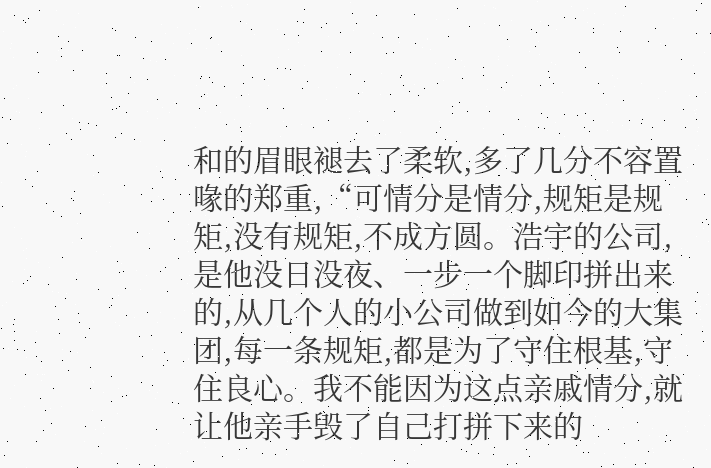和的眉眼褪去了柔软,多了几分不容置喙的郑重,“可情分是情分,规矩是规矩,没有规矩,不成方圆。浩宇的公司,是他没日没夜、一步一个脚印拼出来的,从几个人的小公司做到如今的大集团,每一条规矩,都是为了守住根基,守住良心。我不能因为这点亲戚情分,就让他亲手毁了自己打拼下来的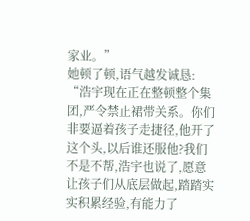家业。”
她顿了顿,语气越发诚恳:
“浩宇现在正在整顿整个集团,严令禁止裙带关系。你们非要逼着孩子走捷径,他开了这个头,以后谁还服他?我们不是不帮,浩宇也说了,愿意让孩子们从底层做起,踏踏实实积累经验,有能力了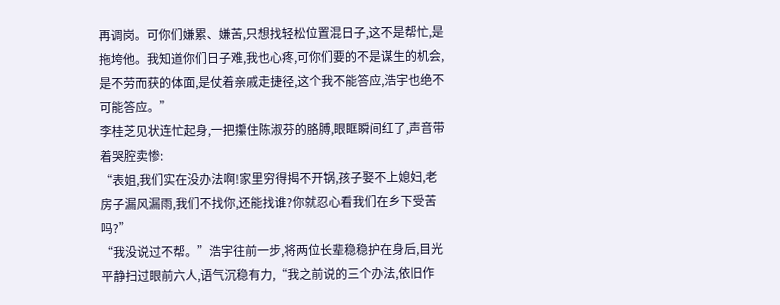再调岗。可你们嫌累、嫌苦,只想找轻松位置混日子,这不是帮忙,是拖垮他。我知道你们日子难,我也心疼,可你们要的不是谋生的机会,是不劳而获的体面,是仗着亲戚走捷径,这个我不能答应,浩宇也绝不可能答应。”
李桂芝见状连忙起身,一把攥住陈淑芬的胳膊,眼眶瞬间红了,声音带着哭腔卖惨:
“表姐,我们实在没办法啊!家里穷得揭不开锅,孩子娶不上媳妇,老房子漏风漏雨,我们不找你,还能找谁?你就忍心看我们在乡下受苦吗?”
“我没说过不帮。”浩宇往前一步,将两位长辈稳稳护在身后,目光平静扫过眼前六人,语气沉稳有力,“我之前说的三个办法,依旧作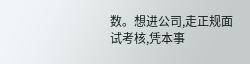数。想进公司,走正规面试考核,凭本事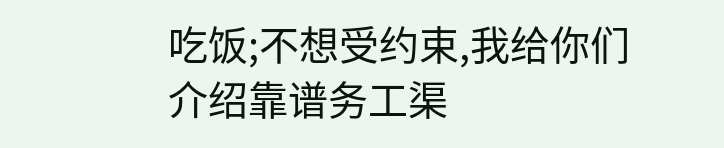吃饭;不想受约束,我给你们介绍靠谱务工渠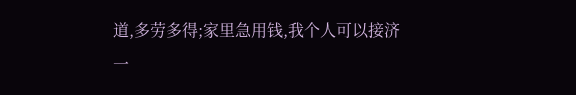道,多劳多得;家里急用钱,我个人可以接济一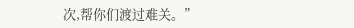次,帮你们渡过难关。”